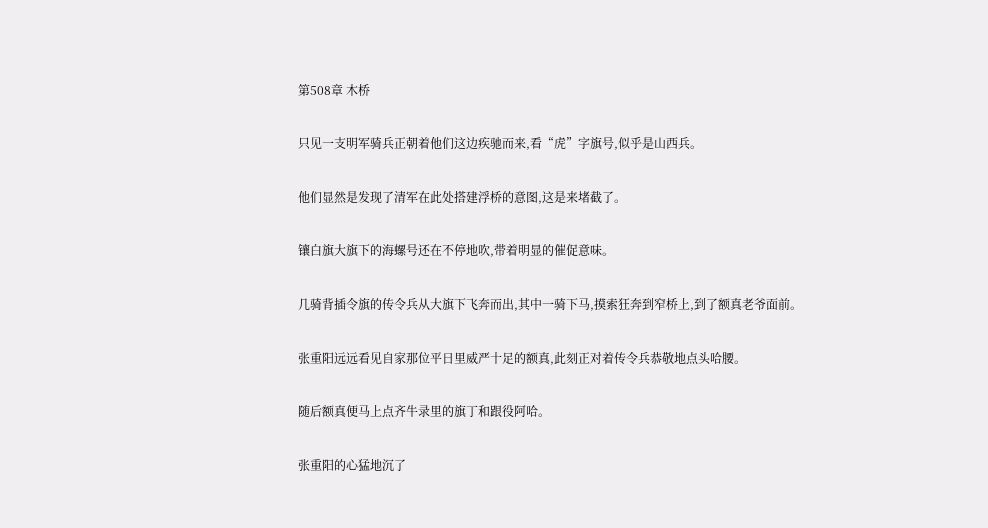第508章 木桥

只见一支明军骑兵正朝着他们这边疾驰而来,看“虎”字旗号,似乎是山西兵。

他们显然是发现了清军在此处搭建浮桥的意图,这是来堵截了。

镶白旗大旗下的海螺号还在不停地吹,带着明显的催促意味。

几骑背插令旗的传令兵从大旗下飞奔而出,其中一骑下马,摸索狂奔到窄桥上,到了额真老爷面前。

张重阳远远看见自家那位平日里威严十足的额真,此刻正对着传令兵恭敬地点头哈腰。

随后额真便马上点齐牛录里的旗丁和跟役阿哈。

张重阳的心猛地沉了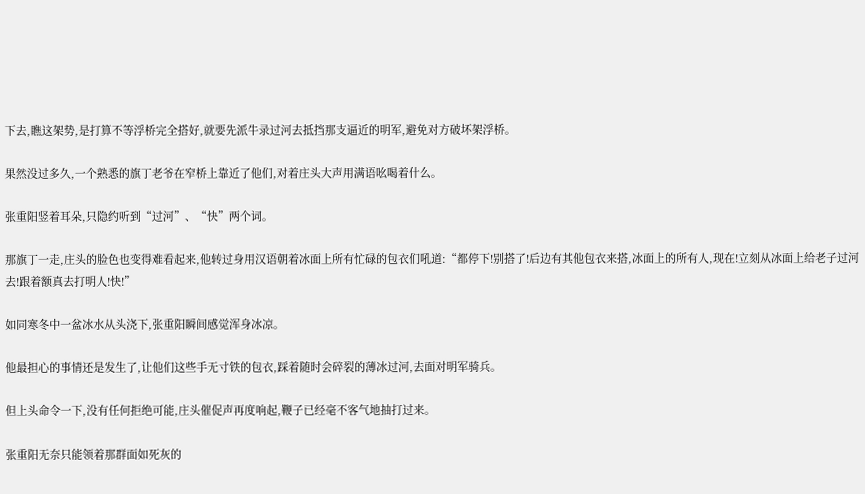下去,瞧这架势,是打算不等浮桥完全搭好,就要先派牛录过河去抵挡那支逼近的明军,避免对方破坏架浮桥。

果然没过多久,一个熟悉的旗丁老爷在窄桥上靠近了他们,对着庄头大声用满语吆喝着什么。

张重阳竖着耳朵,只隐约听到“过河”、“快”两个词。

那旗丁一走,庄头的脸色也变得难看起来,他转过身用汉语朝着冰面上所有忙碌的包衣们吼道:“都停下!别搭了!后边有其他包衣来搭,冰面上的所有人,现在!立刻从冰面上给老子过河去!跟着额真去打明人!快!”

如同寒冬中一盆冰水从头浇下,张重阳瞬间感觉浑身冰凉。

他最担心的事情还是发生了,让他们这些手无寸铁的包衣,踩着随时会碎裂的薄冰过河,去面对明军骑兵。

但上头命令一下,没有任何拒绝可能,庄头催促声再度响起,鞭子已经毫不客气地抽打过来。

张重阳无奈只能领着那群面如死灰的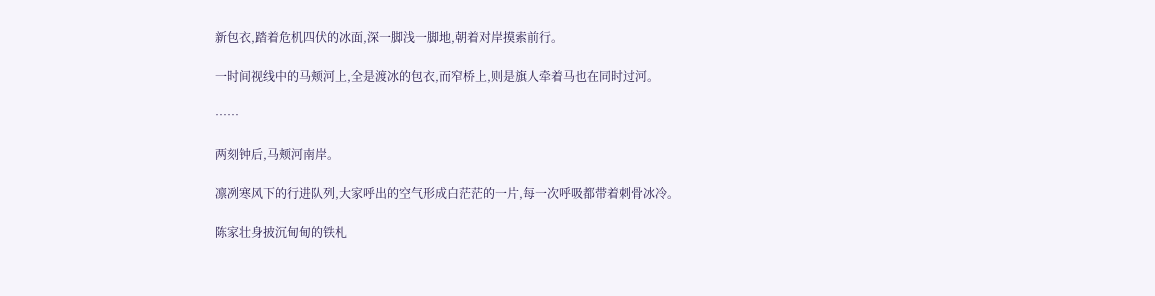新包衣,踏着危机四伏的冰面,深一脚浅一脚地,朝着对岸摸索前行。

一时间视线中的马颊河上,全是渡冰的包衣,而窄桥上,则是旗人牵着马也在同时过河。

……

两刻钟后,马颊河南岸。

凛冽寒风下的行进队列,大家呼出的空气形成白茫茫的一片,每一次呼吸都带着刺骨冰冷。

陈家壮身披沉甸甸的铁札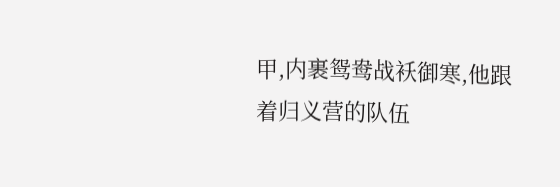甲,内裹鸳鸯战袄御寒,他跟着归义营的队伍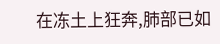在冻土上狂奔,肺部已如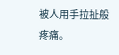被人用手拉扯般疼痛。